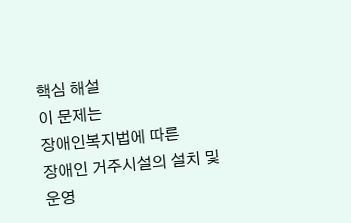핵심 해설
이 문제는
장애인복지법에 따른
장애인 거주시설의 설치 및 운영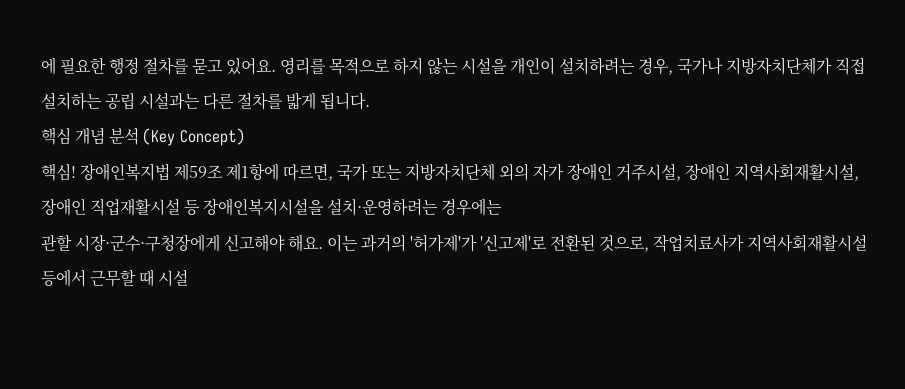에 필요한 행정 절차를 묻고 있어요. 영리를 목적으로 하지 않는 시설을 개인이 설치하려는 경우, 국가나 지방자치단체가 직접 설치하는 공립 시설과는 다른 절차를 밟게 됩니다.
핵심 개념 분석 (Key Concept)
핵심! 장애인복지법 제59조 제1항에 따르면, 국가 또는 지방자치단체 외의 자가 장애인 거주시설, 장애인 지역사회재활시설, 장애인 직업재활시설 등 장애인복지시설을 설치·운영하려는 경우에는
관할 시장·군수·구청장에게 신고해야 해요. 이는 과거의 '허가제'가 '신고제'로 전환된 것으로, 작업치료사가 지역사회재활시설 등에서 근무할 때 시설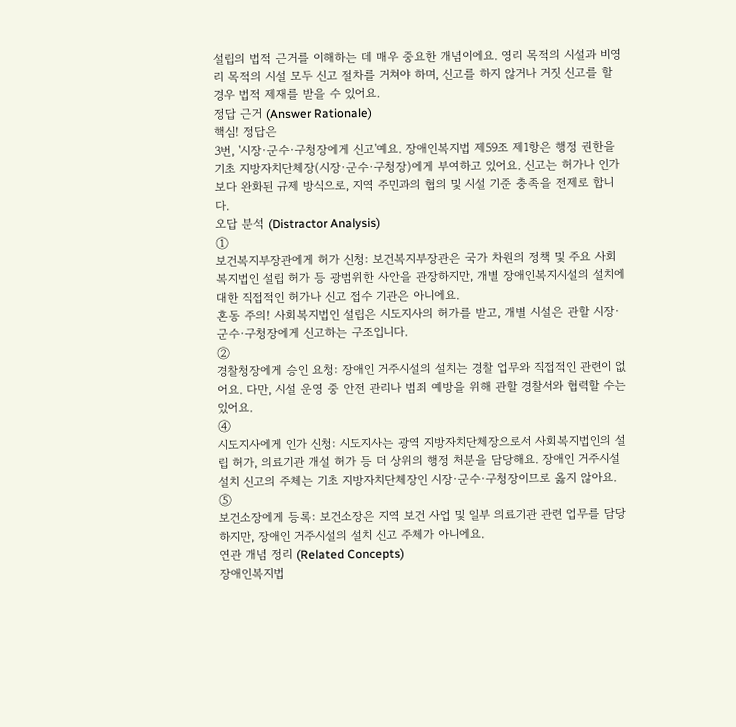설립의 법적 근거를 이해하는 데 매우 중요한 개념이에요. 영리 목적의 시설과 비영리 목적의 시설 모두 신고 절차를 거쳐야 하며, 신고를 하지 않거나 거짓 신고를 할 경우 법적 제재를 받을 수 있어요.
정답 근거 (Answer Rationale)
핵심! 정답은
3번, '시장·군수·구청장에게 신고'예요. 장애인복지법 제59조 제1항은 행정 권한을 기초 지방자치단체장(시장·군수·구청장)에게 부여하고 있어요. 신고는 허가나 인가보다 완화된 규제 방식으로, 지역 주민과의 협의 및 시설 기준 충족을 전제로 합니다.
오답 분석 (Distractor Analysis)
①
보건복지부장관에게 허가 신청: 보건복지부장관은 국가 차원의 정책 및 주요 사회복지법인 설립 허가 등 광범위한 사안을 관장하지만, 개별 장애인복지시설의 설치에 대한 직접적인 허가나 신고 접수 기관은 아니에요.
혼동 주의! 사회복지법인 설립은 시도지사의 허가를 받고, 개별 시설은 관할 시장·군수·구청장에게 신고하는 구조입니다.
②
경찰청장에게 승인 요청: 장애인 거주시설의 설치는 경찰 업무와 직접적인 관련이 없어요. 다만, 시설 운영 중 안전 관리나 범죄 예방을 위해 관할 경찰서와 협력할 수는 있어요.
④
시도지사에게 인가 신청: 시도지사는 광역 지방자치단체장으로서 사회복지법인의 설립 허가, 의료기관 개설 허가 등 더 상위의 행정 처분을 담당해요. 장애인 거주시설 설치 신고의 주체는 기초 지방자치단체장인 시장·군수·구청장이므로 옳지 않아요.
⑤
보건소장에게 등록: 보건소장은 지역 보건 사업 및 일부 의료기관 관련 업무를 담당하지만, 장애인 거주시설의 설치 신고 주체가 아니에요.
연관 개념 정리 (Related Concepts)
장애인복지법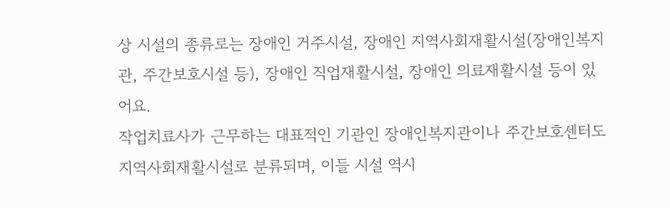상 시설의 종류로는 장애인 거주시설, 장애인 지역사회재활시설(장애인복지관, 주간보호시설 등), 장애인 직업재활시설, 장애인 의료재활시설 등이 있어요.
작업치료사가 근무하는 대표적인 기관인 장애인복지관이나 주간보호센터도 지역사회재활시설로 분류되며, 이들 시설 역시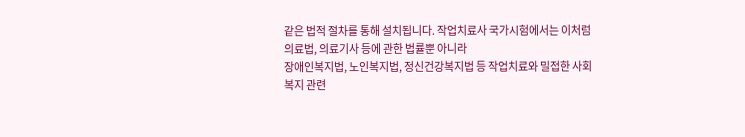같은 법적 절차를 통해 설치됩니다. 작업치료사 국가시험에서는 이처럼 의료법, 의료기사 등에 관한 법률뿐 아니라
장애인복지법, 노인복지법, 정신건강복지법 등 작업치료와 밀접한 사회복지 관련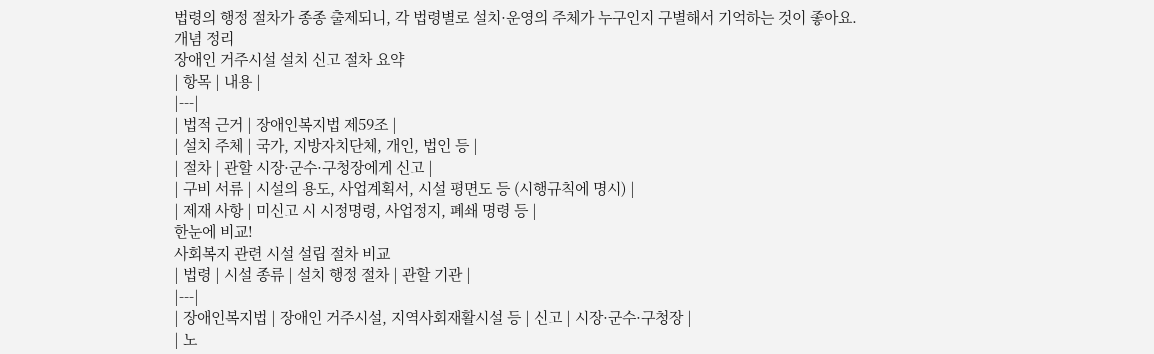법령의 행정 절차가 종종 출제되니, 각 법령별로 설치·운영의 주체가 누구인지 구별해서 기억하는 것이 좋아요.
개념 정리
장애인 거주시설 설치 신고 절차 요약
| 항목 | 내용 |
|---|
| 법적 근거 | 장애인복지법 제59조 |
| 설치 주체 | 국가, 지방자치단체, 개인, 법인 등 |
| 절차 | 관할 시장·군수·구청장에게 신고 |
| 구비 서류 | 시설의 용도, 사업계획서, 시설 평면도 등 (시행규칙에 명시) |
| 제재 사항 | 미신고 시 시정명령, 사업정지, 폐쇄 명령 등 |
한눈에 비교!
사회복지 관련 시설 설립 절차 비교
| 법령 | 시설 종류 | 설치 행정 절차 | 관할 기관 |
|---|
| 장애인복지법 | 장애인 거주시설, 지역사회재활시설 등 | 신고 | 시장·군수·구청장 |
| 노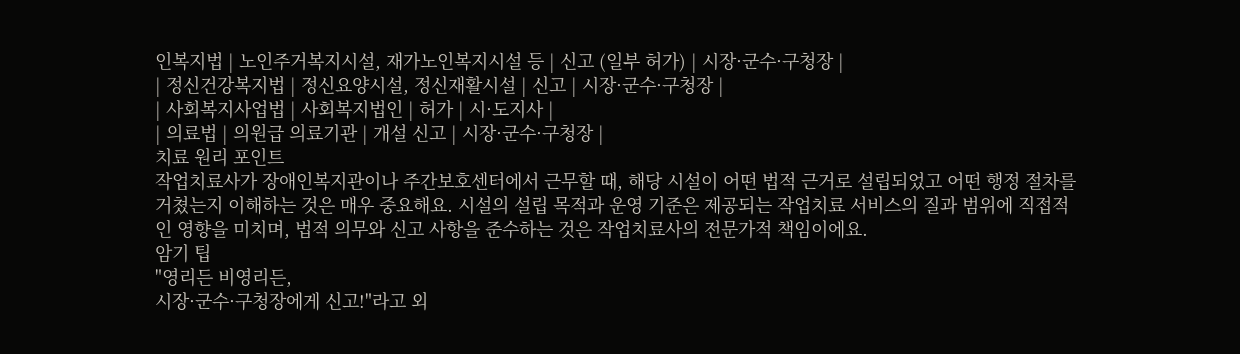인복지법 | 노인주거복지시설, 재가노인복지시설 등 | 신고 (일부 허가) | 시장·군수·구청장 |
| 정신건강복지법 | 정신요양시설, 정신재활시설 | 신고 | 시장·군수·구청장 |
| 사회복지사업법 | 사회복지법인 | 허가 | 시·도지사 |
| 의료법 | 의원급 의료기관 | 개설 신고 | 시장·군수·구청장 |
치료 원리 포인트
작업치료사가 장애인복지관이나 주간보호센터에서 근무할 때, 해당 시설이 어떤 법적 근거로 설립되었고 어떤 행정 절차를 거쳤는지 이해하는 것은 매우 중요해요. 시설의 설립 목적과 운영 기준은 제공되는 작업치료 서비스의 질과 범위에 직접적인 영향을 미치며, 법적 의무와 신고 사항을 준수하는 것은 작업치료사의 전문가적 책임이에요.
암기 팁
"영리든 비영리든,
시장·군수·구청장에게 신고!"라고 외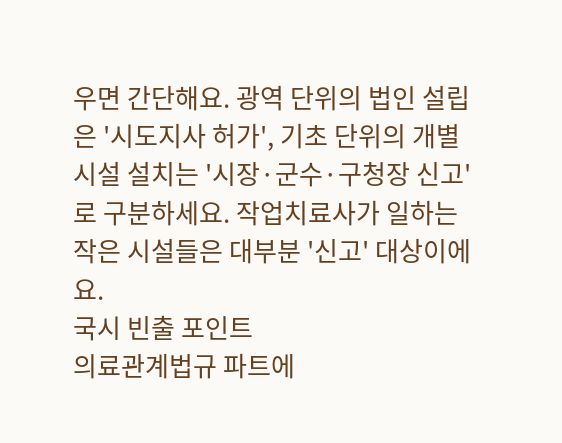우면 간단해요. 광역 단위의 법인 설립은 '시도지사 허가', 기초 단위의 개별 시설 설치는 '시장·군수·구청장 신고'로 구분하세요. 작업치료사가 일하는 작은 시설들은 대부분 '신고' 대상이에요.
국시 빈출 포인트
의료관계법규 파트에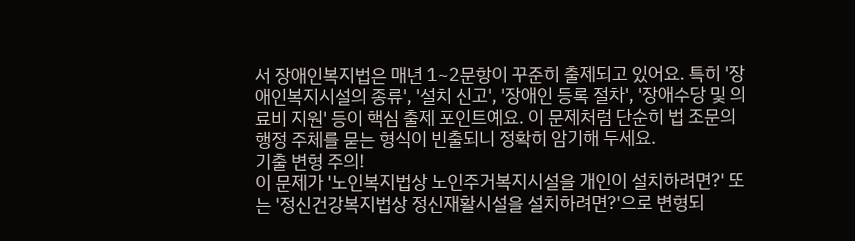서 장애인복지법은 매년 1~2문항이 꾸준히 출제되고 있어요. 특히 '장애인복지시설의 종류', '설치 신고', '장애인 등록 절차', '장애수당 및 의료비 지원' 등이 핵심 출제 포인트예요. 이 문제처럼 단순히 법 조문의 행정 주체를 묻는 형식이 빈출되니 정확히 암기해 두세요.
기출 변형 주의!
이 문제가 '노인복지법상 노인주거복지시설을 개인이 설치하려면?' 또는 '정신건강복지법상 정신재활시설을 설치하려면?'으로 변형되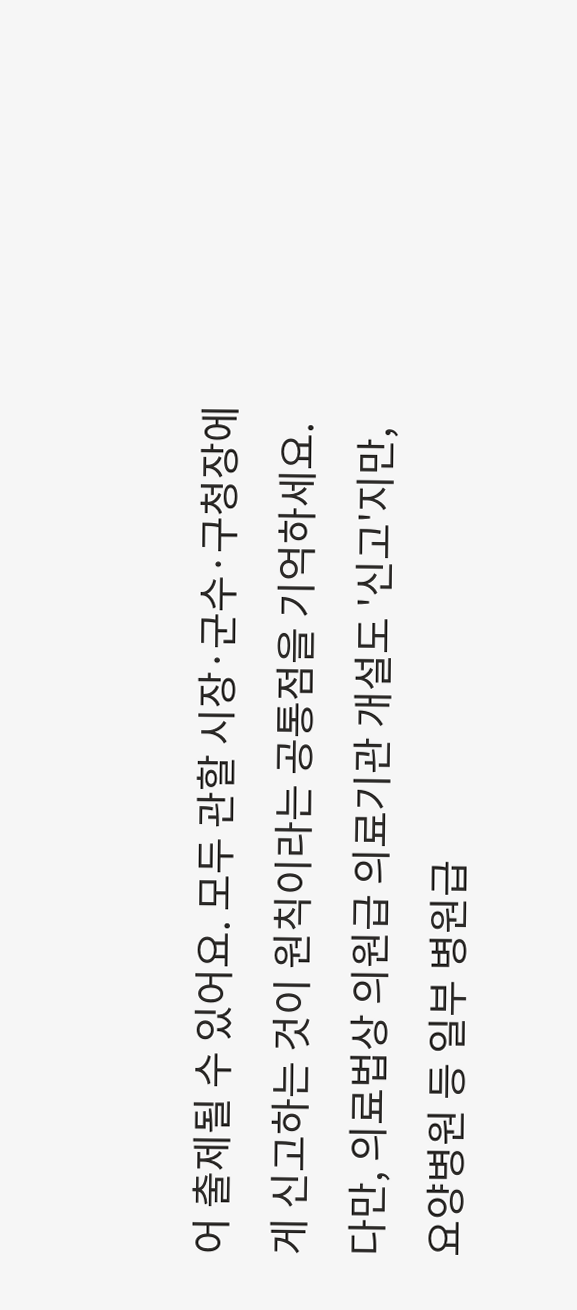어 출제될 수 있어요. 모두 관할 시장·군수·구청장에게 신고하는 것이 원칙이라는 공통점을 기억하세요. 다만, 의료법상 의원급 의료기관 개설도 '신고'지만, 요양병원 등 일부 병원급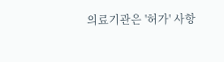의료기관은 '허가' 사항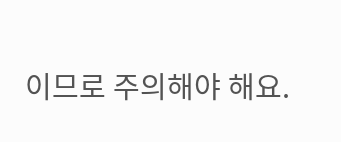이므로 주의해야 해요.